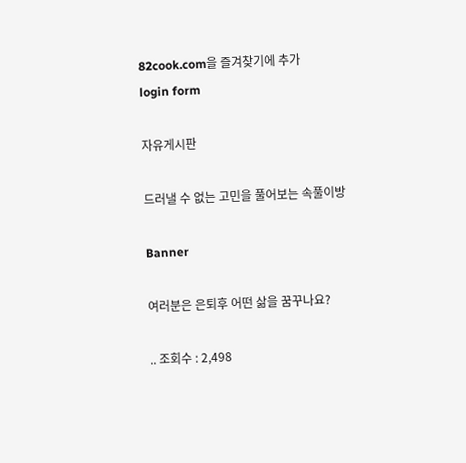82cook.com을 즐겨찾기에 추가
login form

자유게시판

드러낼 수 없는 고민을 풀어보는 속풀이방

Banner

여러분은 은퇴후 어떤 삶을 꿈꾸나요?

.. 조회수 : 2,498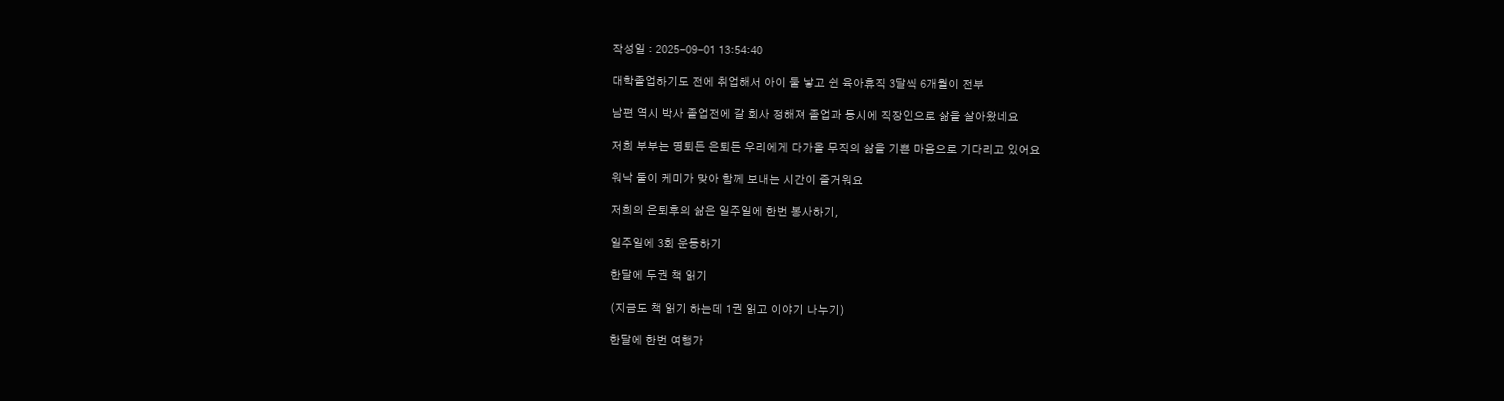작성일 : 2025-09-01 13:54:40

대학졸업하기도 전에 취업해서 아이 둘 낳고 쉰 육아휴직 3달씩 6개월이 전부

남편 역시 박사 졸업전에 갈 회사 정해져 졸업과 동시에 직장인으로 삶을 살아왔네요

저희 부부는 명퇴든 은퇴든 우리에게 다가올 무직의 삶을 기쁜 마음으로 기다리고 있어요

워낙 둘이 케미가 맞아 함께 보내는 시간이 즐거워요

저희의 은퇴후의 삶은 일주일에 한번 봉사하기,

일주일에 3회 운동하기

한달에 두권 책 읽기

(지금도 책 읽기 하는데 1권 읽고 이야기 나누기)

한달에 한번 여행가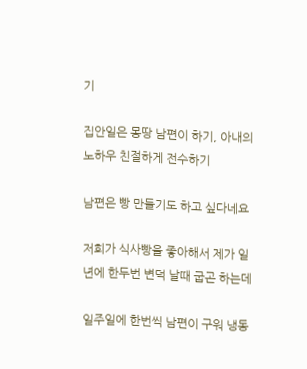기

집안일은 몽땅 남편이 하기, 아내의 노하우 친절하게 전수하기

남편은 빵 만들기도 하고 싶다네요

저희가 식사빵을 좋아해서 제가 일년에 한두번 변덕 날때 굽곤 하는데

일주일에 한번씩 남편이 구워 냉동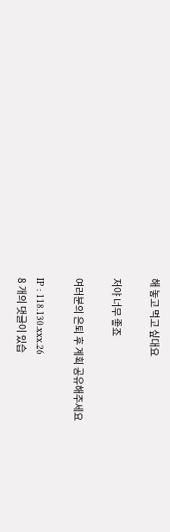해 놓고 먹고 싶대요

저야 너무 좋죠

여러분의 은퇴 후 계획 공유해주세요

IP : 118.130.xxx.26
8 개의 댓글이 있습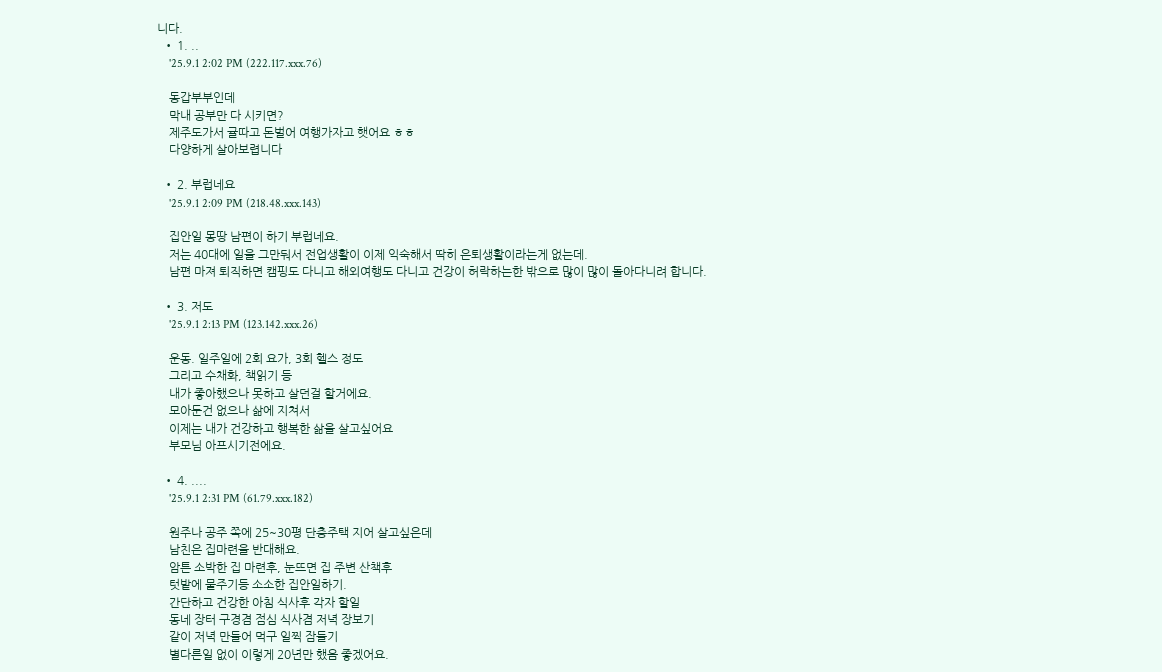니다.
  • 1. ..
    '25.9.1 2:02 PM (222.117.xxx.76)

    동갑부부인데
    막내 공부만 다 시키면?
    제주도가서 귤따고 돈벌어 여행가자고 햇어요 ㅎㅎ
    다양하게 살아보렵니다

  • 2. 부럽네요
    '25.9.1 2:09 PM (218.48.xxx.143)

    집안일 몽땅 남편이 하기 부럽네요.
    저는 40대에 일을 그만둬서 전업생활이 이제 익숙해서 딱히 은퇴생활이라는게 없는데.
    남편 마져 퇴직하면 캠핑도 다니고 해외여행도 다니고 건강이 허락하는한 밖으로 많이 많이 돌아다니려 합니다.

  • 3. 저도
    '25.9.1 2:13 PM (123.142.xxx.26)

    운동. 일주일에 2회 요가, 3회 헬스 정도
    그리고 수채화, 책읽기 등
    내가 좋아했으나 못하고 살던걸 할거에요.
    모아둔건 없으나 삶에 지쳐서
    이제는 내가 건강하고 행복한 삶을 살고싶어요
    부모님 아프시기전에요.

  • 4. ....
    '25.9.1 2:31 PM (61.79.xxx.182)

    원주나 공주 쪽에 25~30평 단층주택 지어 살고싶은데
    남친은 집마련을 반대해요.
    암튼 소박한 집 마련후, 눈뜨면 집 주변 산책후
    텃밭에 물주기등 소소한 집안일하기.
    간단하고 건강한 아침 식사후 각자 할일
    동네 장터 구경겸 점심 식사겸 저녁 장보기
    같이 저녁 만들어 먹구 일찍 잠들기
    별다른일 없이 이렇게 20년만 했음 좋겠어요.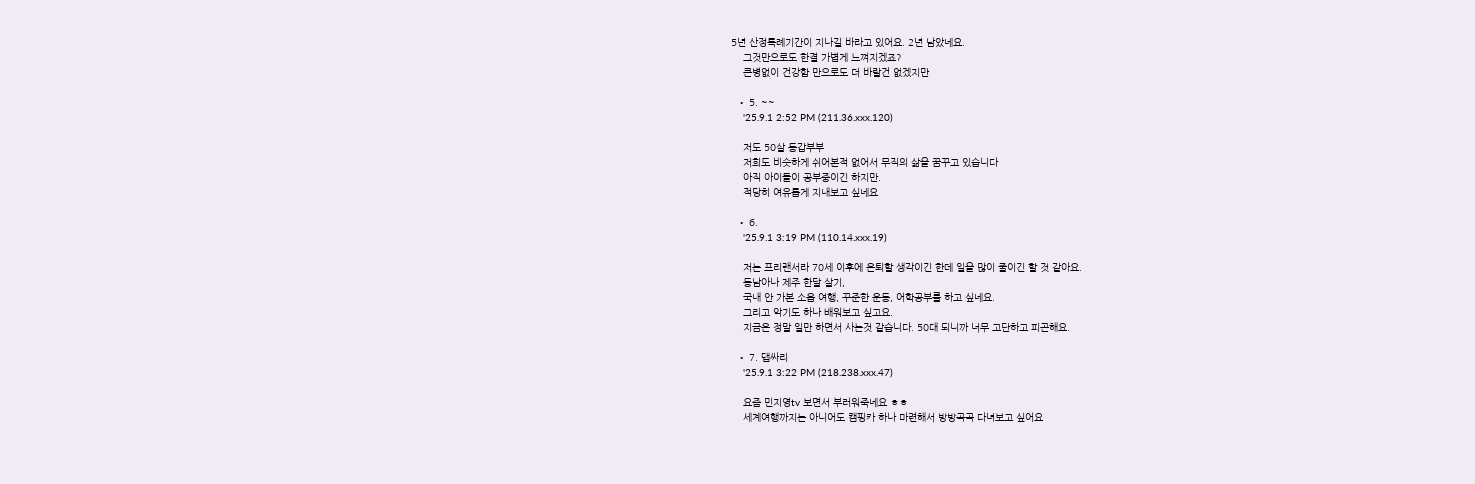5년 산정특례기간이 지나길 바라고 있어요. 2년 남았네요.
    그것만으로도 한결 가볍게 느껴지겠죠?
    큰병없이 건강함 만으로도 더 바랄건 없겠지만

  • 5. ~~
    '25.9.1 2:52 PM (211.36.xxx.120)

    저도 50살 동갑부부
    저희도 비슷하게 쉬어본적 없어서 무직의 삶을 꿈꾸고 있습니다
    아직 아이들이 공부중이긴 하지만.
    적당히 여유롭게 지내보고 싶네요

  • 6.
    '25.9.1 3:19 PM (110.14.xxx.19)

    저는 프리랜서라 70세 이후에 은퇴할 생각이긴 한데 일을 많이 줄이긴 할 것 같아요.
    동남아나 제주 한달 살기,
    국내 안 가본 소읍 여행, 꾸준한 운동, 어학공부를 하고 싶네요.
    그리고 악기도 하나 배워보고 싶고요.
    지금은 정말 일만 하면서 사는것 같습니다. 50대 되니까 너무 고단하고 피곤해요.

  • 7. 댑싸리
    '25.9.1 3:22 PM (218.238.xxx.47)

    요즘 민지영tv 보면서 부러워죽네요 ㅎㅎ
    세계여행까지는 아니어도 캠핑카 하나 마련해서 방방곡곡 다녀보고 싶어요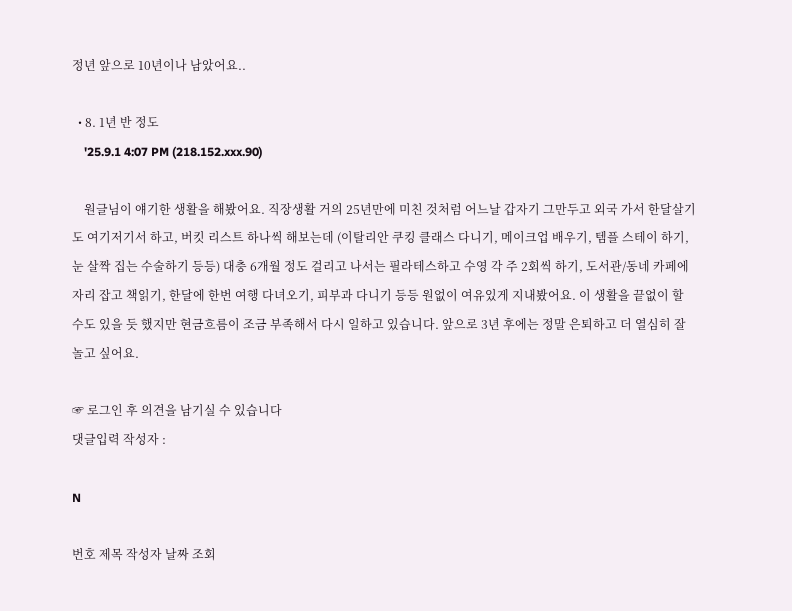정년 앞으로 10년이나 남았어요..

  • 8. 1년 반 정도
    '25.9.1 4:07 PM (218.152.xxx.90)

    원글님이 얘기한 생활을 해봤어요. 직장생활 거의 25년만에 미친 것처럼 어느날 갑자기 그만두고 외국 가서 한달살기도 여기저기서 하고, 버킷 리스트 하나씩 해보는데 (이탈리안 쿠킹 클래스 다니기, 메이크업 배우기, 템플 스테이 하기, 눈 살짝 집는 수술하기 등등) 대충 6개월 정도 걸리고 나서는 필라테스하고 수영 각 주 2회씩 하기, 도서관/동네 카페에 자리 잡고 책읽기, 한달에 한번 여행 다녀오기, 피부과 다니기 등등 원없이 여유있게 지내봤어요. 이 생활을 끝없이 할 수도 있을 듯 했지만 현금흐름이 조금 부족해서 다시 일하고 있습니다. 앞으로 3년 후에는 정말 은퇴하고 더 열심히 잘 놀고 싶어요.

☞ 로그인 후 의견을 남기실 수 있습니다
댓글입력 작성자 :

N

번호 제목 작성자 날짜 조회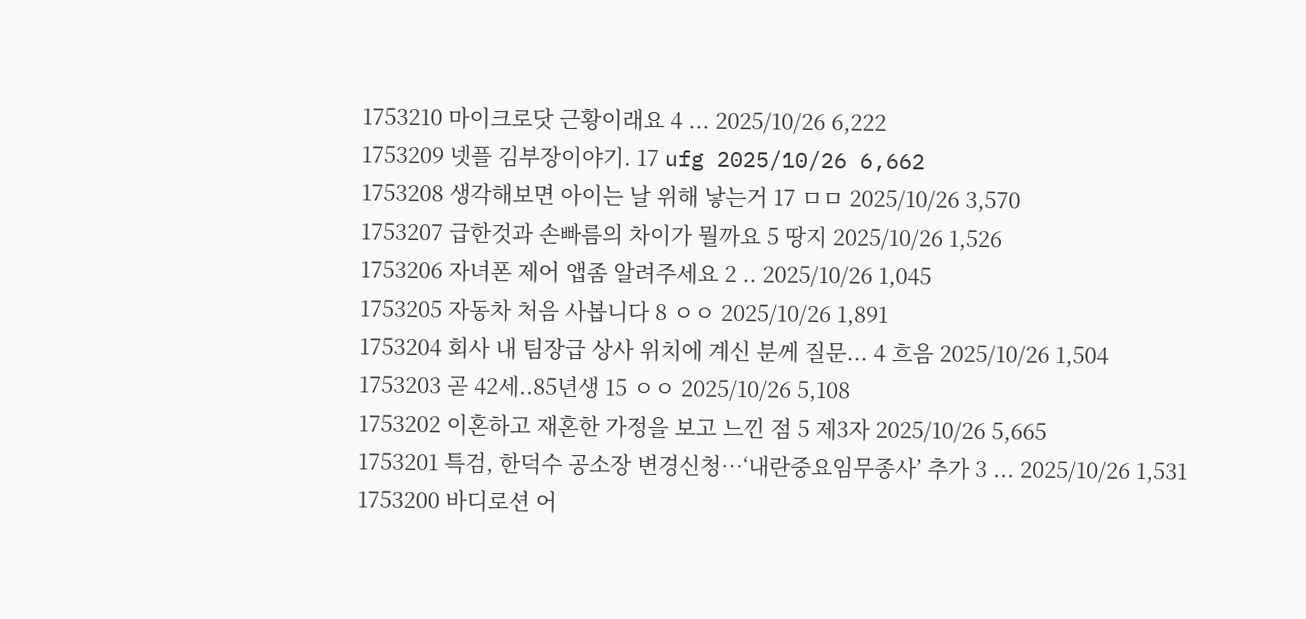1753210 마이크로닷 근황이래요 4 ... 2025/10/26 6,222
1753209 넷플 김부장이야기. 17 ufg 2025/10/26 6,662
1753208 생각해보면 아이는 날 위해 낳는거 17 ㅁㅁ 2025/10/26 3,570
1753207 급한것과 손빠름의 차이가 뭘까요 5 땅지 2025/10/26 1,526
1753206 자녀폰 제어 앱좀 알려주세요 2 .. 2025/10/26 1,045
1753205 자동차 처음 사봅니다 8 ㅇㅇ 2025/10/26 1,891
1753204 회사 내 팀장급 상사 위치에 계신 분께 질문... 4 흐음 2025/10/26 1,504
1753203 곧 42세..85년생 15 ㅇㅇ 2025/10/26 5,108
1753202 이혼하고 재혼한 가정을 보고 느낀 점 5 제3자 2025/10/26 5,665
1753201 특검, 한덕수 공소장 변경신청…‘내란중요임무종사’ 추가 3 ... 2025/10/26 1,531
1753200 바디로션 어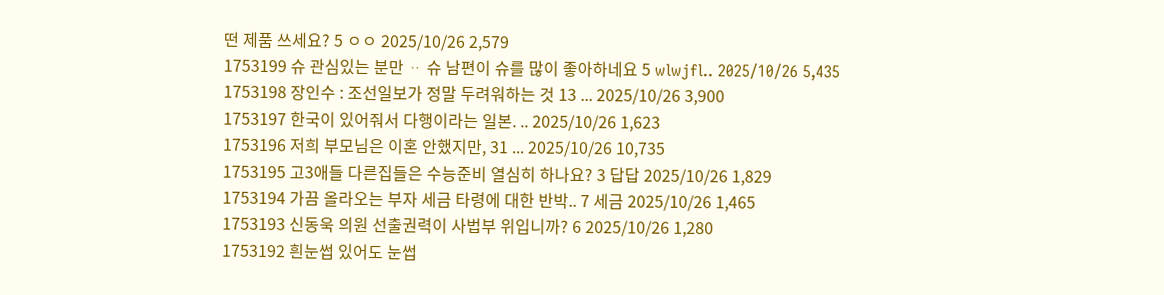떤 제품 쓰세요? 5 ㅇㅇ 2025/10/26 2,579
1753199 슈 관심있는 분만 ᆢ 슈 남편이 슈를 많이 좋아하네요 5 wlwjfl.. 2025/10/26 5,435
1753198 장인수 : 조선일보가 정말 두려워하는 것 13 ... 2025/10/26 3,900
1753197 한국이 있어줘서 다행이라는 일본. .. 2025/10/26 1,623
1753196 저희 부모님은 이혼 안했지만, 31 ... 2025/10/26 10,735
1753195 고3애들 다른집들은 수능준비 열심히 하나요? 3 답답 2025/10/26 1,829
1753194 가끔 올라오는 부자 세금 타령에 대한 반박.. 7 세금 2025/10/26 1,465
1753193 신동욱 의원 선출권력이 사법부 위입니까? 6 2025/10/26 1,280
1753192 흰눈썹 있어도 눈썹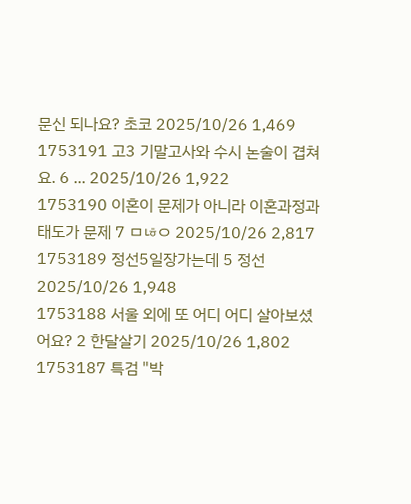문신 되나요? 초코 2025/10/26 1,469
1753191 고3 기말고사와 수시 논술이 겹쳐요. 6 ... 2025/10/26 1,922
1753190 이혼이 문제가 아니라 이혼과정과 태도가 문제 7 ㅁㄶㅇ 2025/10/26 2,817
1753189 정선5일장가는데 5 정선 2025/10/26 1,948
1753188 서울 외에 또 어디 어디 살아보셨어요? 2 한달살기 2025/10/26 1,802
1753187 특검 "박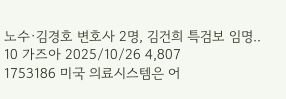노수·김경호 변호사 2명, 김건희 특검보 임명.. 10 가즈아 2025/10/26 4,807
1753186 미국 의료시스템은 어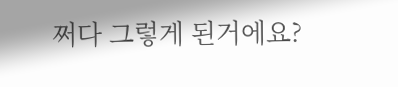쩌다 그렇게 된거에요?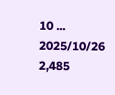10 ... 2025/10/26 2,485